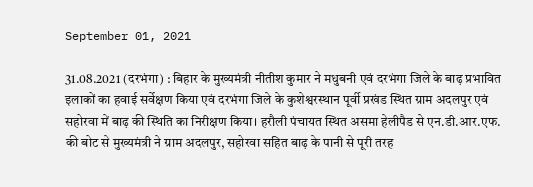September 01, 2021

31.08.2021 (दरभंगा) : बिहार के मुख्यमंत्री नीतीश कुमार ने मधुबनी एवं दरभंगा जिले के बाढ़ प्रभावित इलाकों का हवाई सर्वेक्षण किया एवं दरभंगा जिले के कुशेश्वरस्थान पूर्वी प्रखंड स्थित ग्राम अदलपुर एवं सहोरवा में बाढ़ की स्थिति का निरीक्षण किया। हरौली पंचायत स्थित असमा हेलीपैड से एन.डी.आर.एफ. की बोट से मुख्यमंत्री ने ग्राम अदलपुर, सहोरवा सहित बाढ़ के पानी से पूरी तरह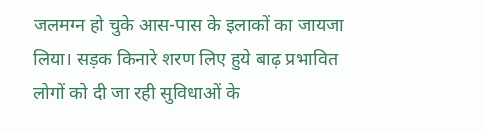जलमग्न हो चुके आस-पास के इलाकों का जायजा लिया। सड़क किनारे शरण लिए हुये बाढ़ प्रभावित लोगों को दी जा रही सुविधाओं के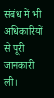संबंध में भी अधिकारियों से पूरी जानकारी ली।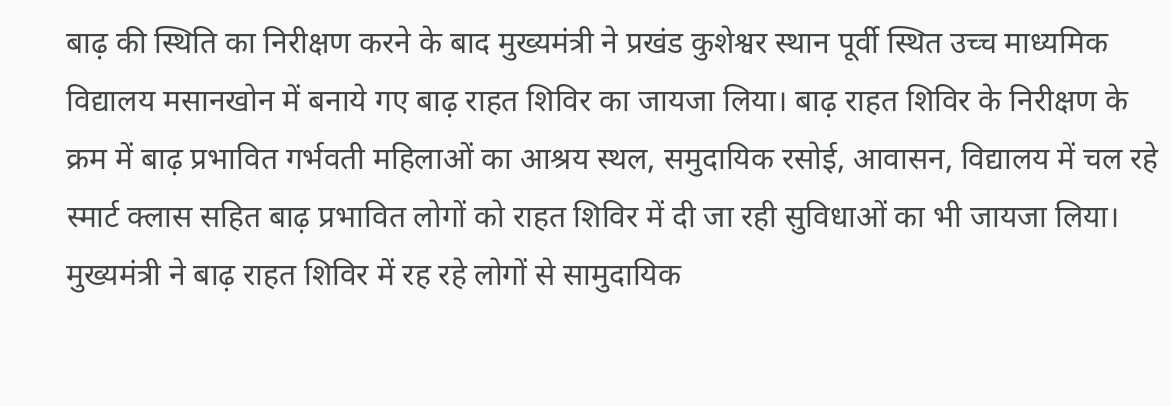बाढ़ की स्थिति का निरीक्षण करने के बाद मुख्यमंत्री ने प्रखंड कुशेश्वर स्थान पूर्वी स्थित उच्च माध्यमिक विद्यालय मसानखोन में बनाये गए बाढ़ राहत शिविर का जायजा लिया। बाढ़ राहत शिविर के निरीक्षण के क्रम में बाढ़ प्रभावित गर्भवती महिलाओं का आश्रय स्थल, समुदायिक रसोई, आवासन, विद्यालय में चल रहे स्मार्ट क्लास सहित बाढ़ प्रभावित लोगों को राहत शिविर में दी जा रही सुविधाओं का भी जायजा लिया। मुख्यमंत्री ने बाढ़ राहत शिविर में रह रहे लोगों से सामुदायिक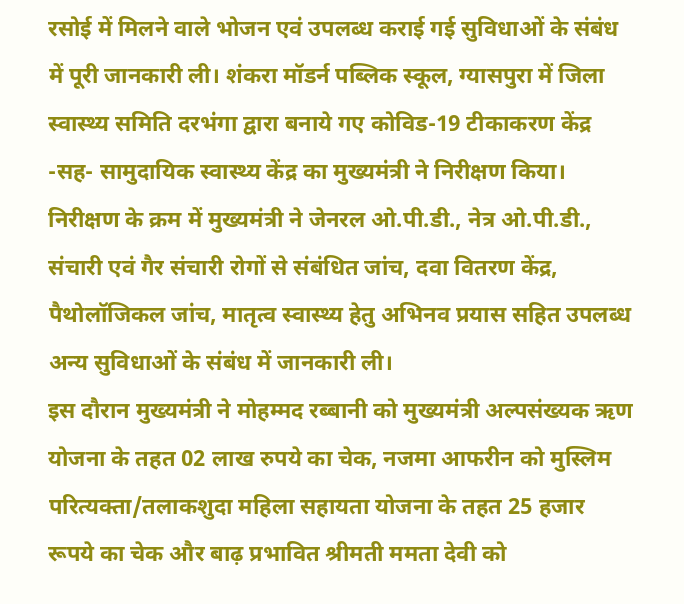रसोई में मिलने वाले भोजन एवं उपलब्ध कराई गई सुविधाओं के संबंध में पूरी जानकारी ली। शंकरा मॉडर्न पब्लिक स्कूल, ग्यासपुरा में जिला स्वास्थ्य समिति दरभंगा द्वारा बनाये गए कोविड-19 टीकाकरण केंद्र -सह- सामुदायिक स्वास्थ्य केंद्र का मुख्यमंत्री ने निरीक्षण किया। निरीक्षण के क्रम में मुख्यमंत्री ने जेनरल ओ.पी.डी., नेत्र ओ.पी.डी., संचारी एवं गैर संचारी रोगों से संबंधित जांच, दवा वितरण केंद्र, पैथोलॉजिकल जांच, मातृत्व स्वास्थ्य हेतु अभिनव प्रयास सहित उपलब्ध अन्य सुविधाओं के संबंध में जानकारी ली।
इस दौरान मुख्यमंत्री ने मोहम्मद रब्बानी को मुख्यमंत्री अल्पसंख्यक ऋण योजना के तहत 02 लाख रुपये का चेक, नजमा आफरीन को मुस्लिम परित्यक्ता/तलाकशुदा महिला सहायता योजना के तहत 25 हजार रूपये का चेक और बाढ़ प्रभावित श्रीमती ममता देवी को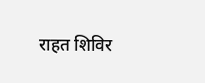राहत शिविर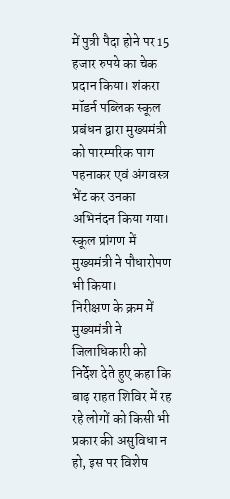में पुत्री पैदा होने पर 15 हजार रुपये का चेक प्रदान किया। शंकरा मॉडर्न पब्लिक स्कूल प्रबंधन द्वारा मुख्यमंत्री को पारम्परिक पाग पहनाकर एवं अंगवस्त्र भेंट कर उनका अभिनंदन किया गया। स्कूल प्रांगण में मुख्यमंत्री ने पौधारोपण भी किया।
निरीक्षण के क्रम में मुख्यमंत्री ने जिलाधिकारी को निर्देश देते हुए कहा कि बाढ़ राहत शिविर में रह रहे लोगों को किसी भी प्रकार की असुविधा न हो, इस पर विशेष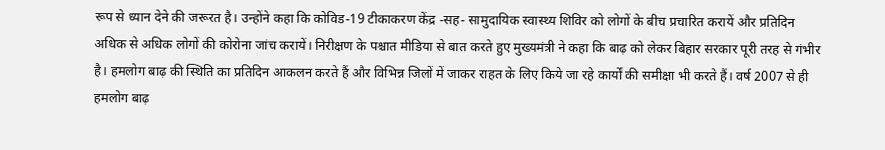रूप से ध्यान देने की जरूरत है। उन्होंने कहा कि कोविड-19 टीकाकरण केंद्र -सह- सामुदायिक स्वास्थ्य शिविर को लोगों के बीच प्रचारित करायें और प्रतिदिन अधिक से अधिक लोगों की कोरोना जांच करायें। निरीक्षण के पश्चात मीडिया से बात करते हुए मुख्यमंत्री ने कहा कि बाढ़ को लेकर बिहार सरकार पूरी तरह से गंभीर है। हमलोग बाढ़ की स्थिति का प्रतिदिन आकलन करते हैं और विभिन्न जिलों में जाकर राहत के लिए किये जा रहे कार्यों की समीक्षा भी करते हैं। वर्ष 2007 से ही हमलोग बाढ़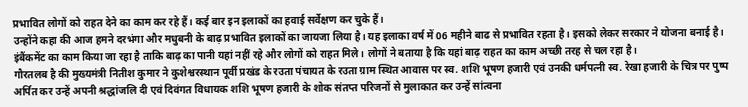प्रभावित लोगों को राहत देने का काम कर रहे हैं। कई बार इन इलाकों का हवाई सर्वेक्षण कर चुके हैं।
उन्होंने कहा की आज हमने दरभंगा और मधुबनी के बाढ़ प्रभावित इलाकों का जायजा लिया है। यह इलाका वर्ष में 06 महीने बाढ से प्रभावित रहता है। इसको लेकर सरकार ने योजना बनाई है। इंबैंकमेंट का काम किया जा रहा है ताकि बाढ़ का पानी यहां नहीं रहे और लोगों को राहत मिले। लोगों ने बताया है कि यहां बाढ़ राहत का काम अच्छी तरह से चल रहा है।
गौरतलब है की मुख्यमंत्री नितीश कुमार ने कुशेश्वरस्थान पूर्वी प्रखंड के रउता पंचायत के रउता ग्राम स्थित आवास पर स्व. शशि भूषण हजारी एवं उनकी धर्मपत्नी स्व. रेखा हजारी के चित्र पर पुष्प अर्पित कर उन्हें अपनी श्रद्धांजलि दी एवं दिवंगत विधायक शशि भूषण हजारी के शोक संतप्त परिजनों से मुलाकात कर उन्हें सांत्वना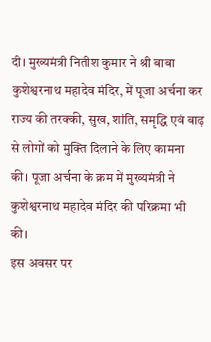दी। मुख्यमंत्री नितीश कुमार ने श्री बाबा कुशेश्वरनाथ महादेव मंदिर, में पूजा अर्चना कर राज्य की तरक्की, सुख, शांति, समृद्धि एवं बाढ़ से लोगों को मुक्ति दिलाने के लिए कामना की। पूजा अर्चना के क्रम में मुख्यमंत्री ने कुशेश्वरनाथ महादेव मंदिर की परिक्रमा भी की।
इस अवसर पर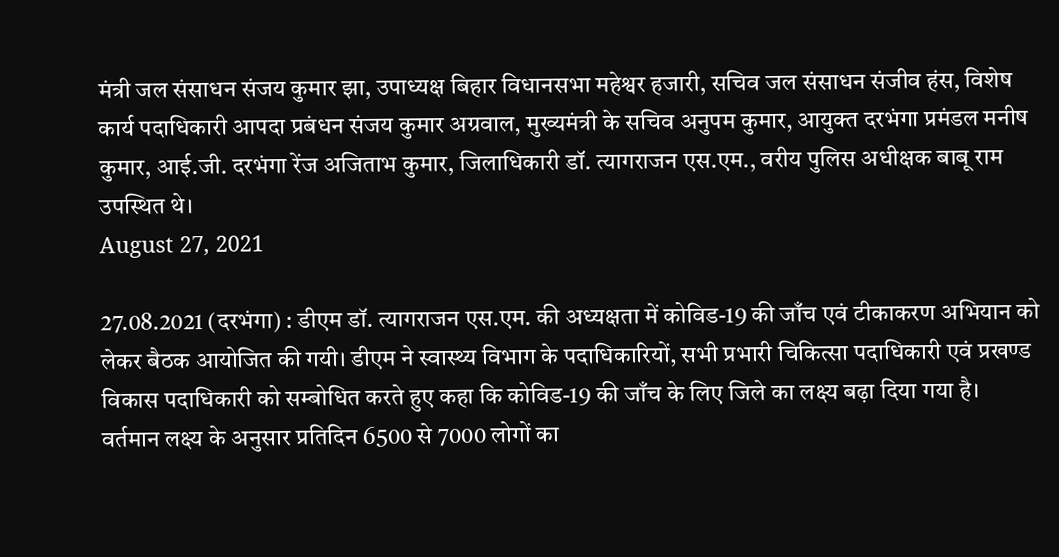मंत्री जल संसाधन संजय कुमार झा, उपाध्यक्ष बिहार विधानसभा महेश्वर हजारी, सचिव जल संसाधन संजीव हंस, विशेष कार्य पदाधिकारी आपदा प्रबंधन संजय कुमार अग्रवाल, मुख्यमंत्री के सचिव अनुपम कुमार, आयुक्त दरभंगा प्रमंडल मनीष कुमार, आई.जी. दरभंगा रेंज अजिताभ कुमार, जिलाधिकारी डॉ. त्यागराजन एस.एम., वरीय पुलिस अधीक्षक बाबू राम उपस्थित थे।
August 27, 2021

27.08.2021 (दरभंगा) : डीएम डॉ. त्यागराजन एस.एम. की अध्यक्षता में कोविड-19 की जाँच एवं टीकाकरण अभियान को लेकर बैठक आयोजित की गयी। डीएम ने स्वास्थ्य विभाग के पदाधिकारियों, सभी प्रभारी चिकित्सा पदाधिकारी एवं प्रखण्ड विकास पदाधिकारी को सम्बोधित करते हुए कहा कि कोविड-19 की जाँच के लिए जिले का लक्ष्य बढ़ा दिया गया है।
वर्तमान लक्ष्य के अनुसार प्रतिदिन 6500 से 7000 लोगों का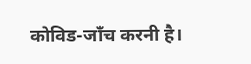कोविड-जाँच करनी है।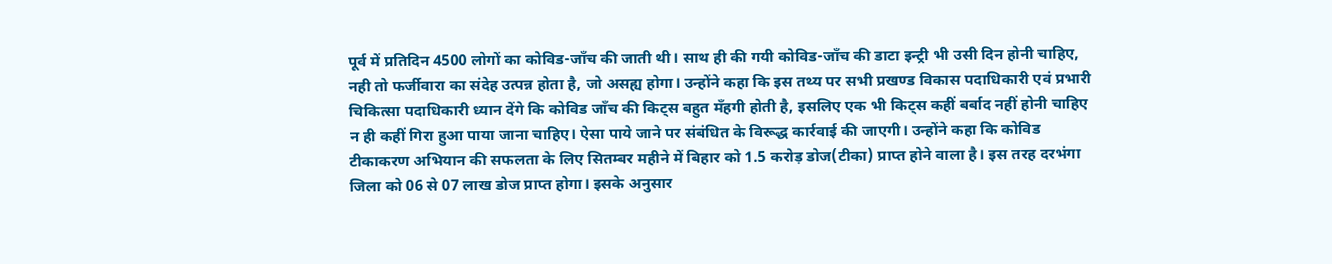पूर्व में प्रतिदिन 4500 लोगों का कोविड-जाँच की जाती थी। साथ ही की गयी कोविड-जाँच की डाटा इन्ट्री भी उसी दिन होनी चाहिए, नही तो फर्जीवारा का संदेह उत्पन्न होता है, जो असह्य होगा। उन्होंने कहा कि इस तथ्य पर सभी प्रखण्ड विकास पदाधिकारी एवं प्रभारी चिकित्सा पदाधिकारी ध्यान देंगे कि कोविड जाँच की किट्स बहुत मँहगी होती है, इसलिए एक भी किट्स कहीं बर्बाद नहीं होनी चाहिए न ही कहीं गिरा हुआ पाया जाना चाहिए। ऐसा पाये जाने पर संबंधित के विरूद्ध कार्रवाई की जाएगी। उन्होंने कहा कि कोविड टीकाकरण अभियान की सफलता के लिए सितम्बर महीने में बिहार को 1.5 करोड़ डोज(टीका) प्राप्त होने वाला है। इस तरह दरभंगा जिला को 06 से 07 लाख डोज प्राप्त होगा। इसके अनुसार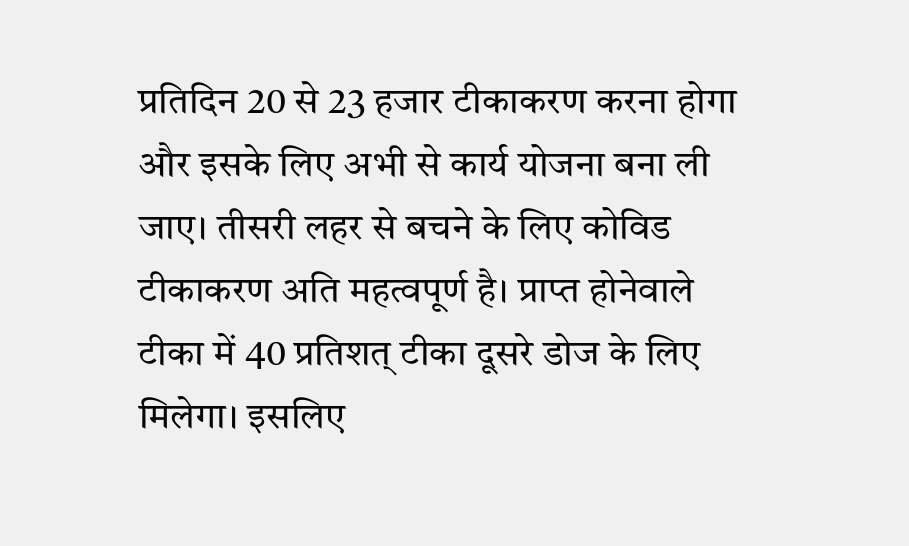प्रतिदिन 20 से 23 हजार टीकाकरण करना होगा और इसके लिए अभी से कार्य योजना बना ली जाए। तीसरी लहर से बचने के लिए कोविड टीकाकरण अति महत्वपूर्ण है। प्राप्त होनेवाले टीका में 40 प्रतिशत् टीका दूसरे डोज के लिए मिलेगा। इसलिए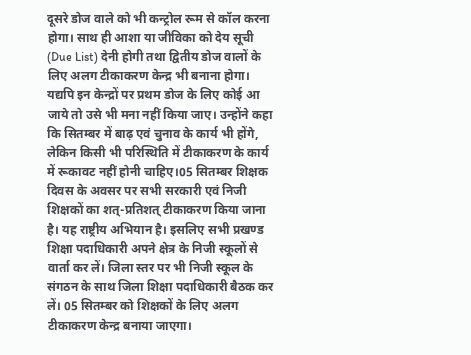दूसरे डोज वाले को भी कन्ट्रोल रूम से कॉल करना होगा। साथ ही आशा या जीविका को देय सूची (Due List) देनी होगी तथा द्वितीय डोज वालों के लिए अलग टीकाकरण केन्द्र भी बनाना होगा।
यद्यपि इन केन्द्रों पर प्रथम डोज के लिए कोई आ जाये तो उसे भी मना नहीं किया जाए। उन्होंने कहा कि सितम्बर में बाढ़ एवं चुनाव के कार्य भी होंगे, लेकिन किसी भी परिस्थिति में टीकाकरण के कार्य में रूकावट नहीं होनी चाहिए।05 सितम्बर शिक्षक दिवस के अवसर पर सभी सरकारी एवं निजी शिक्षकों का शत्-प्रतिशत् टीकाकरण किया जाना है। यह राष्ट्रीय अभियान है। इसलिए सभी प्रखण्ड शिक्षा पदाधिकारी अपने क्षेत्र के निजी स्कूलों से वार्ता कर लें। जिला स्तर पर भी निजी स्कूल के संगठन के साथ जिला शिक्षा पदाधिकारी बैठक कर लें। 05 सितम्बर को शिक्षकों के लिए अलग टीकाकरण केन्द्र बनाया जाएगा।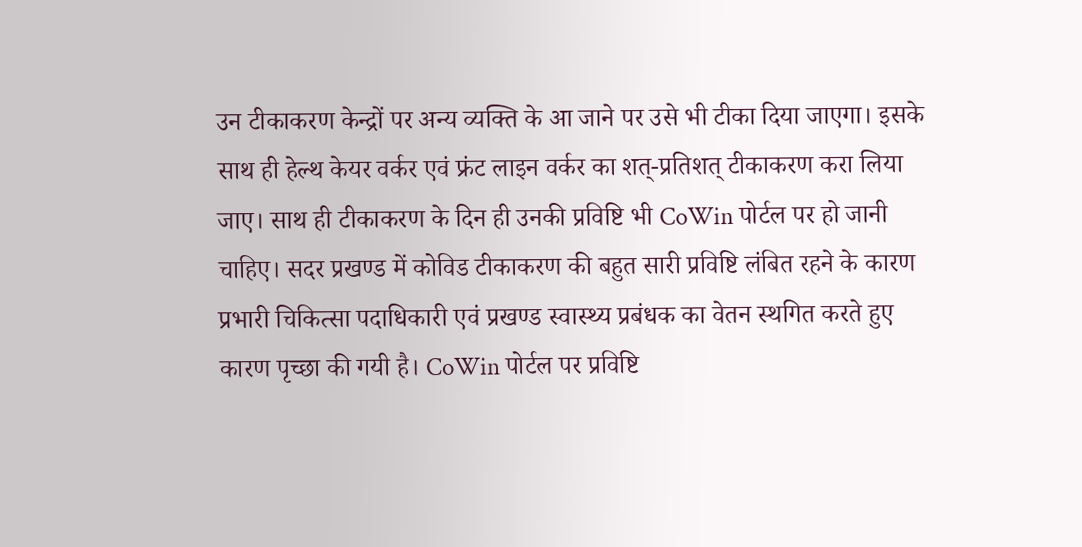उन टीकाकरण केन्द्रों पर अन्य व्यक्ति के आ जाने पर उसे भी टीका दिया जाएगा। इसके साथ ही हेल्थ केयर वर्कर एवं फ्रंट लाइन वर्कर का शत्-प्रतिशत् टीकाकरण करा लिया जाए। साथ ही टीकाकरण के दिन ही उनकी प्रविष्टि भी CoWin पोर्टल पर हो जानी चाहिए। सदर प्रखण्ड में कोविड टीकाकरण की बहुत सारी प्रविष्टि लंबित रहने के कारण प्रभारी चिकित्सा पदाधिकारी एवं प्रखण्ड स्वास्थ्य प्रबंधक का वेतन स्थगित करते हुए कारण पृच्छा की गयी है। CoWin पोर्टल पर प्रविष्टि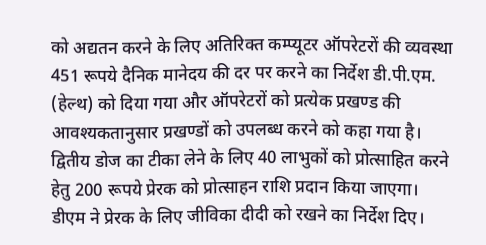को अद्यतन करने के लिए अतिरिक्त कम्प्यूटर ऑपरेटरों की व्यवस्था 451 रूपये दैनिक मानेदय की दर पर करने का निर्देश डी.पी.एम. (हेल्थ) को दिया गया और ऑपरेटरों को प्रत्येक प्रखण्ड की आवश्यकतानुसार प्रखण्डों को उपलब्ध करने को कहा गया है। द्वितीय डोज का टीका लेने के लिए 40 लाभुकों को प्रोत्साहित करने हेतु 200 रूपये प्रेरक को प्रोत्साहन राशि प्रदान किया जाएगा।
डीएम ने प्रेरक के लिए जीविका दीदी को रखने का निर्देश दिए।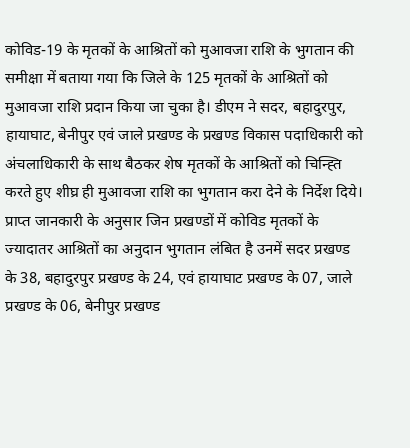कोविड-19 के मृतकों के आश्रितों को मुआवजा राशि के भुगतान की समीक्षा में बताया गया कि जिले के 125 मृतकों के आश्रितों को मुआवजा राशि प्रदान किया जा चुका है। डीएम ने सदर, बहादुरपुर, हायाघाट, बेनीपुर एवं जाले प्रखण्ड के प्रखण्ड विकास पदाधिकारी को अंचलाधिकारी के साथ बैठकर शेष मृतकों के आश्रितों को चिन्ह्ति करते हुए शीघ्र ही मुआवजा राशि का भुगतान करा देने के निर्देश दिये। प्राप्त जानकारी के अनुसार जिन प्रखण्डों में कोविड मृतकों के ज्यादातर आश्रितों का अनुदान भुगतान लंबित है उनमें सदर प्रखण्ड के 38, बहादुरपुर प्रखण्ड के 24, एवं हायाघाट प्रखण्ड के 07, जाले प्रखण्ड के 06, बेनीपुर प्रखण्ड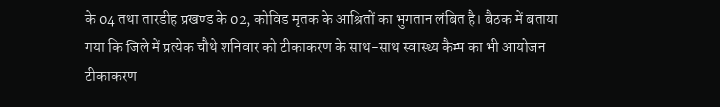के 04 तथा तारडीह प्रखण्ड के 02, कोविड मृतक के आश्रितों का भुगतान लंबित है। बैठक में बताया गया कि जिले में प्रत्येक चौथे शनिवार को टीकाकरण के साथ-साथ स्वास्थ्य कैम्प का भी आयोजन टीकाकरण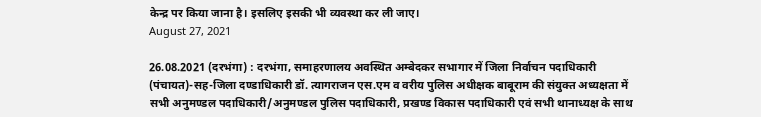केन्द्र पर किया जाना है। इसलिए इसकी भी व्यवस्था कर ली जाए।
August 27, 2021

26.08.2021 (दरभंगा) : दरभंगा, समाहरणालय अवस्थित अम्बेदकर सभागार में जिला निर्वाचन पदाधिकारी (पंचायत)-सह-जिला दण्डाधिकारी डॉ. त्यागराजन एस.एम व वरीय पुलिस अधीक्षक बाबूराम की संयुक्त अध्यक्षता में सभी अनुमण्डल पदाधिकारी/अनुमण्डल पुलिस पदाधिकारी, प्रखण्ड विकास पदाधिकारी एवं सभी थानाध्यक्ष के साथ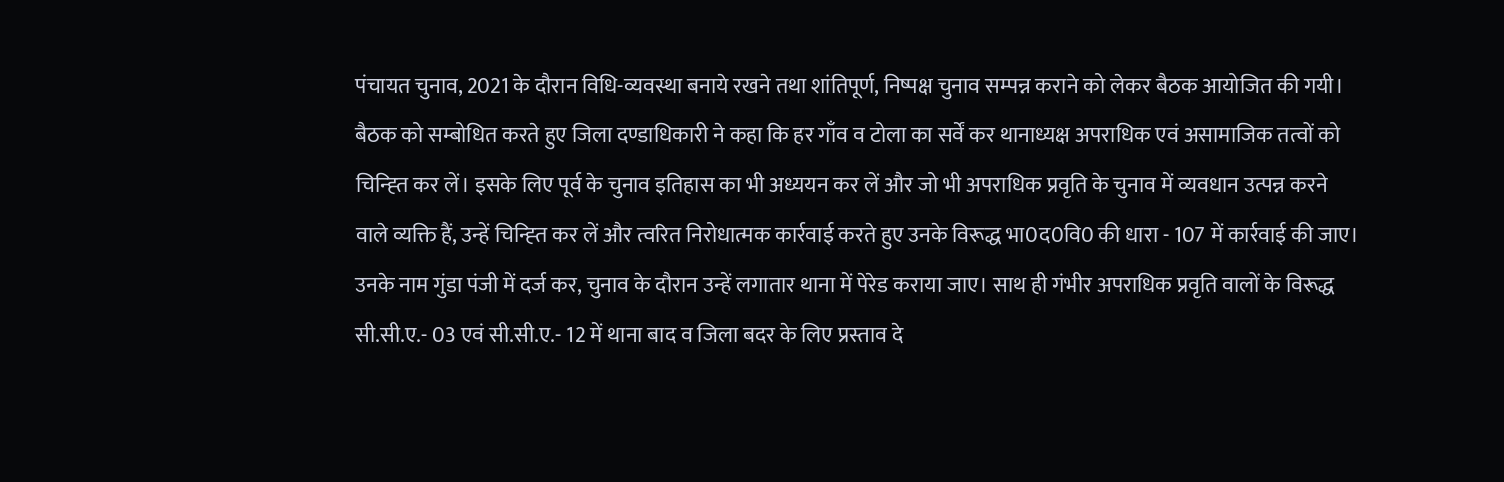पंचायत चुनाव, 2021 के दौरान विधि-व्यवस्था बनाये रखने तथा शांतिपूर्ण, निष्पक्ष चुनाव सम्पन्न कराने को लेकर बैठक आयोजित की गयी।
बैठक को सम्बोधित करते हुए जिला दण्डाधिकारी ने कहा कि हर गाँव व टोला का सर्वें कर थानाध्यक्ष अपराधिक एवं असामाजिक तत्वों को चिन्ह्ति कर लें। इसके लिए पूर्व के चुनाव इतिहास का भी अध्ययन कर लें और जो भी अपराधिक प्रवृति के चुनाव में व्यवधान उत्पन्न करने वाले व्यक्ति हैं, उन्हें चिन्ह्ति कर लें और त्वरित निरोधात्मक कार्रवाई करते हुए उनके विरूद्ध भा0द0वि0 की धारा - 107 में कार्रवाई की जाए। उनके नाम गुंडा पंजी में दर्ज कर, चुनाव के दौरान उन्हें लगातार थाना में पेरेड कराया जाए। साथ ही गंभीर अपराधिक प्रवृति वालों के विरूद्ध सी.सी.ए.- 03 एवं सी.सी.ए.- 12 में थाना बाद व जिला बदर के लिए प्रस्ताव दे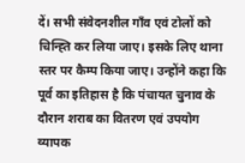दें। सभी संवेदनशील गाँव एवं टोलों को चिन्ह्ति कर लिया जाए। इसके लिए थाना स्तर पर कैम्प किया जाए। उन्होंने कहा कि पूर्व का इतिहास है कि पंचायत चुनाव के दौरान शराब का वितरण एवं उपयोग व्यापक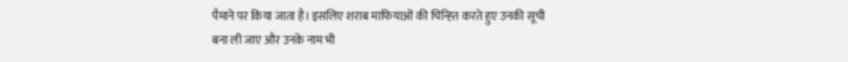पैमाने पर किया जाता है। इसलिए शराब माफियाओं की चिन्ह्ति करते हुए उनकी सूची बना ली जाए और उनके नाम भी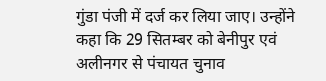गुंडा पंजी में दर्ज कर लिया जाए। उन्होंने कहा कि 29 सितम्बर को बेनीपुर एवं अलीनगर से पंचायत चुनाव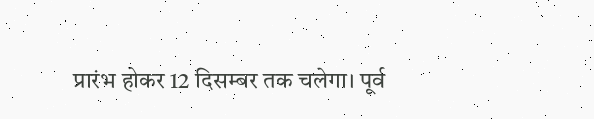प्रारंभ होकर 12 दिसम्बर तक चलेगा। पूर्व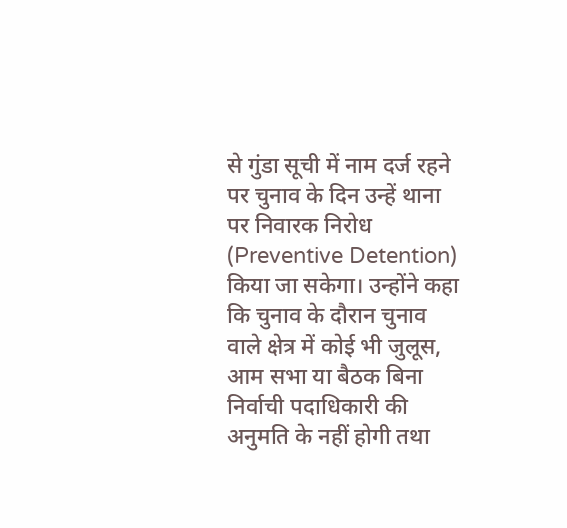से गुंडा सूची में नाम दर्ज रहने पर चुनाव के दिन उन्हें थाना पर निवारक निरोध (Preventive Detention) किया जा सकेगा। उन्होंने कहा कि चुनाव के दौरान चुनाव वाले क्षेत्र में कोई भी जुलूस, आम सभा या बैठक बिना निर्वाची पदाधिकारी की अनुमति के नहीं होगी तथा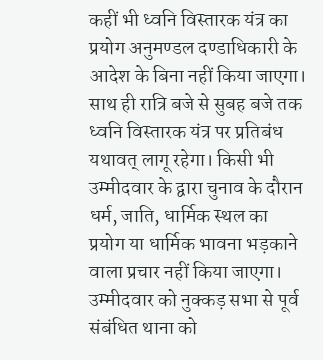कहीं भी ध्वनि विस्तारक यंत्र का प्रयोग अनुमण्डल दण्डाधिकारी के आदेश के बिना नहीं किया जाएगा। साथ ही रात्रि बजे से सुबह बजे तक ध्वनि विस्तारक यंत्र पर प्रतिबंध यथावत् लागू रहेगा। किसी भी उम्मीदवार के द्वारा चुनाव के दौरान धर्म, जाति, धार्मिक स्थल का प्रयोग या धार्मिक भावना भड़काने वाला प्रचार नहीं किया जाएगा। उम्मीदवार को नुक्कड़ सभा से पूर्व संबंधित थाना को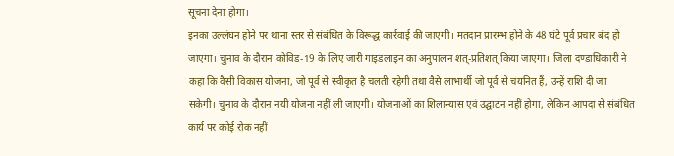सूचना देना होगा।
इनका उल्लंघन होने पर थाना स्तर से संबंधित के विरूद्ध कार्रवाई की जाएगी। मतदान प्रारम्भ होने के 48 घंटे पूर्व प्रचार बंद हो जाएगा। चुनाव के दौरान कोविड-19 के लिए जारी गाइडलाइन का अनुपालन शत्-प्रतिशत् किया जाएगा। जिला दण्डाधिकारी ने कहा कि वैसी विकास योजना, जो पूर्व से स्वीकृत है चलती रहेगी तथा वैसे लाभार्थी जो पूर्व से चयनित हैं, उन्हें राशि दी जा सकेगी। चुनाव के दौरान नयी योजना नहीं ली जाएगी। योजनाओं का शिलान्यास एवं उद्घाटन नहीं होगा, लेकिन आपदा से संबंधित कार्य पर कोई रोक नहीं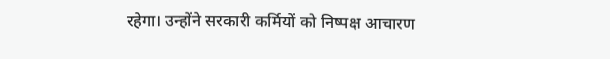रहेगा। उन्होंने सरकारी कर्मियों को निष्पक्ष आचारण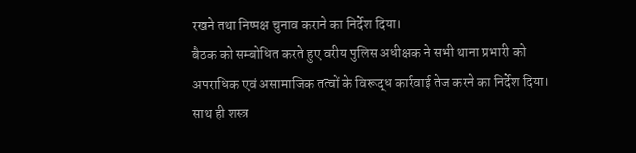रखने तथा निष्पक्ष चुनाव कराने का निर्देश दिया।
बैठक को सम्बोधित करते हुए वरीय पुलिस अधीक्षक ने सभी थाना प्रभारी को अपराधिक एवं असामाजिक तत्वों के विरूद्ध कार्रवाई तेज करने का निर्देश दिया। साथ ही शस्त्र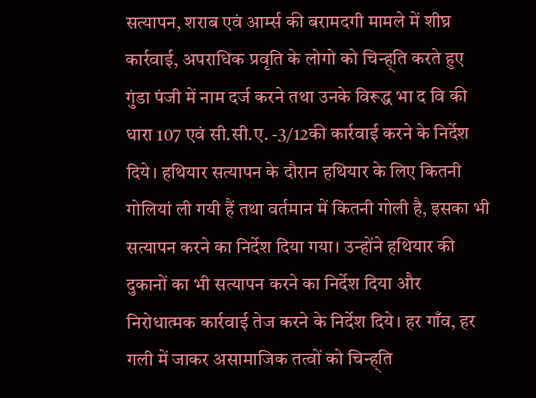सत्यापन, शराब एवं आर्म्स की बरामदगी मामले में शीघ्र कार्रवाई, अपराधिक प्रवृति के लोगो को चिन्ह्ति करते हुए गुंडा पंजी में नाम दर्ज करने तथा उनके विरूद्ध भा द वि की धारा 107 एवं सी.सी.ए. -3/12की कार्रवाई करने के निर्देश दिये। हथियार सत्यापन के दौरान हथियार के लिए कितनी गोलियां ली गयी हैं तथा वर्तमान में कितनी गोली है, इसका भी सत्यापन करने का निर्देश दिया गया। उन्होंने हथियार की दुकानों का भी सत्यापन करने का निर्देश दिया और निरोधात्मक कार्रवाई तेज करने के निर्देश दिये। हर गाँव, हर गली में जाकर असामाजिक तत्वों को चिन्ह्ति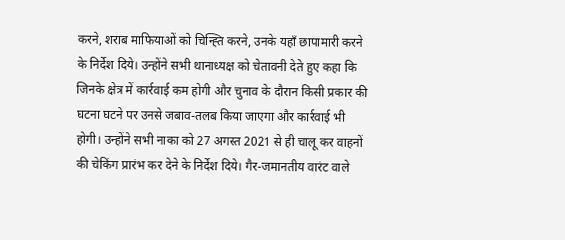करने, शराब माफियाओं को चिन्ह्ति करने, उनके यहाँ छापामारी करने के निर्देश दिये। उन्होंने सभी थानाध्यक्ष को चेतावनी देते हुए कहा कि जिनके क्षेत्र में कार्रवाई कम होगी और चुनाव के दौरान किसी प्रकार की घटना घटने पर उनसे जबाव-तलब किया जाएगा और कार्रवाई भी होगी। उन्होंने सभी नाका को 27 अगस्त 2021 से ही चालू कर वाहनों की चेकिंग प्रारंभ कर देने के निर्देश दिये। गैर-जमानतीय वारंट वाले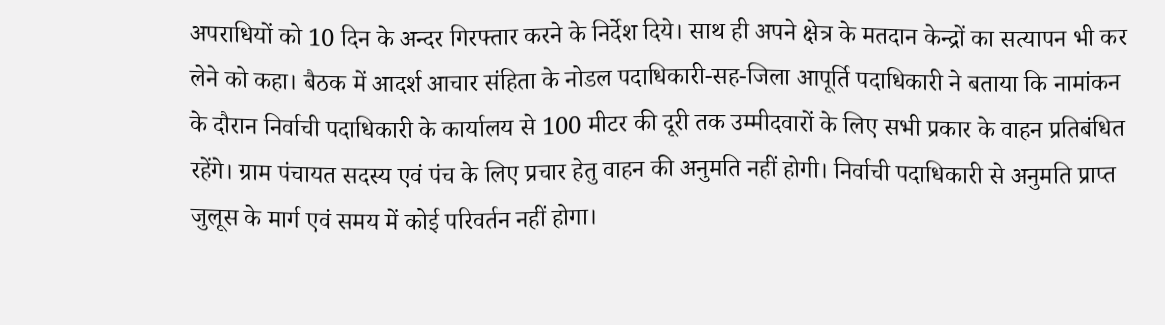अपराधियों को 10 दिन के अन्दर गिरफ्तार करने के निर्देश दिये। साथ ही अपने क्षेत्र के मतदान केन्द्रों का सत्यापन भी कर लेने को कहा। बैठक में आदर्श आचार संहिता के नोडल पदाधिकारी-सह-जिला आपूर्ति पदाधिकारी ने बताया कि नामांकन के दौरान निर्वाची पदाधिकारी के कार्यालय से 100 मीटर की दूरी तक उम्मीदवारों के लिए सभी प्रकार के वाहन प्रतिबंधित रहेंगे। ग्राम पंचायत सदस्य एवं पंच के लिए प्रचार हेतु वाहन की अनुमति नहीं होगी। निर्वाची पदाधिकारी से अनुमति प्राप्त जुलूस के मार्ग एवं समय में कोई परिवर्तन नहीं होगा।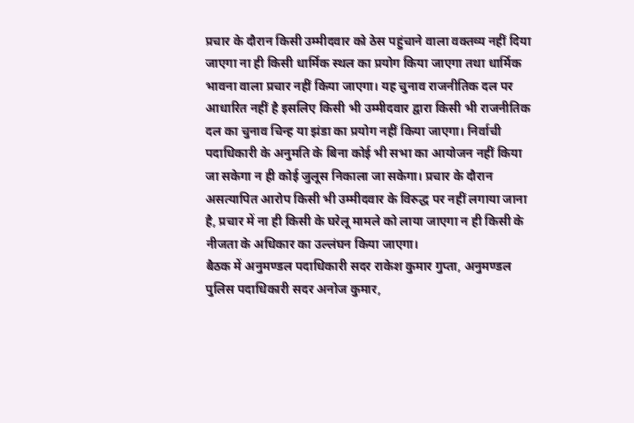प्रचार के दौरान किसी उम्मीदवार को ठेस पहुंचाने वाला वक्तव्य नहीं दिया जाएगा ना ही किसी धार्मिक स्थल का प्रयोग किया जाएगा तथा धार्मिक भावना वाला प्रचार नहीं किया जाएगा। यह चुनाव राजनीतिक दल पर आधारित नहीं है इसलिए किसी भी उम्मीदवार द्वारा किसी भी राजनीतिक दल का चुनाव चिन्ह या झंडा का प्रयोग नहीं किया जाएगा। निर्वाची पदाधिकारी के अनुमति के बिना कोई भी सभा का आयोजन नहीं किया जा सकेगा न ही कोई जुलूस निकाला जा सकेगा। प्रचार के दौरान असत्यापित आरोप किसी भी उम्मीदवार के विरुद्ध पर नहीं लगाया जाना है, प्रचार में ना ही किसी के घरेलू मामले को लाया जाएगा न ही किसी के नीजता के अधिकार का उल्लंघन किया जाएगा।
बैठक में अनुमण्डल पदाधिकारी सदर राकेश कुमार गुप्ता, अनुमण्डल पुलिस पदाधिकारी सदर अनोज कुमार,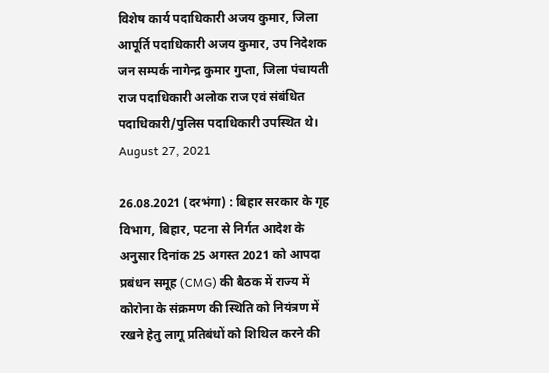विशेष कार्य पदाधिकारी अजय कुमार, जिला आपूर्ति पदाधिकारी अजय कुमार, उप निदेशक जन सम्पर्क नागेन्द्र कुमार गुप्ता, जिला पंचायती राज पदाधिकारी अलोक राज एवं संबंधित पदाधिकारी/पुलिस पदाधिकारी उपस्थित थे।
August 27, 2021

26.08.2021 (दरभंगा) : बिहार सरकार के गृह विभाग, बिहार, पटना से निर्गत आदेश के अनुसार दिनांक 25 अगस्त 2021 को आपदा प्रबंधन समूह (CMG) की बैठक में राज्य में कोरोना के संक्रमण की स्थिति को नियंत्रण में रखने हेतु लागू प्रतिबंधों को शिथिल करने की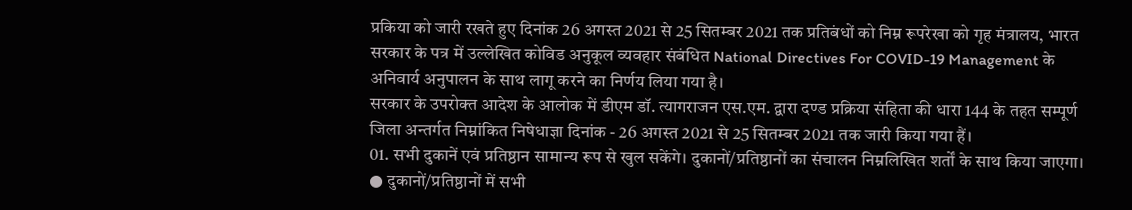प्रकिया को जारी रखते हुए दिनांक 26 अगस्त 2021 से 25 सितम्बर 2021 तक प्रतिबंधों को निम्न रूपरेखा को गृह मंत्रालय, भारत सरकार के पत्र में उल्लेखित कोविड अनुकूल व्यवहार संबंधित National Directives For COVID-19 Management के अनिवार्य अनुपालन के साथ लागू करने का निर्णय लिया गया है।
सरकार के उपरोक्त आदेश के आलोक में डीएम डॉ. त्यागराजन एस.एम. द्वारा दण्ड प्रक्रिया संहिता की धारा 144 के तहत सम्पूर्ण जिला अन्तर्गत निम्नांकित निषेधाज्ञा दिनांक - 26 अगस्त 2021 से 25 सितम्बर 2021 तक जारी किया गया हैं।
01. सभी दुकानें एवं प्रतिष्ठान सामान्य रूप से खुल सकेंगे। दुकानों/प्रतिष्ठानों का संचालन निम्नलिखित शर्तों के साथ किया जाएगा। ● दुकानों/प्रतिष्ठानों में सभी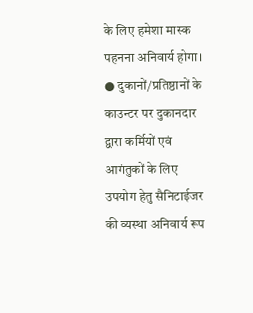के लिए हमेशा मास्क पहनना अनिवार्य होगा। ● दुकानों/प्रतिष्ठानों के काउन्टर पर दुकानदार द्वारा कर्मियों एवं आगंतुकों के लिए उपयोग हेतु सैनिटाईजर की व्यस्था अनिवार्य रूप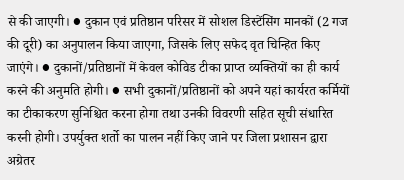से की जाएगी। ● दुकान एवं प्रतिष्ठान परिसर में सोशल डिस्टेंसिंग मानकों (2 गज की दूरी) का अनुपालन किया जाएगा, जिसके लिए सफेद वृत चिन्हित किए जाएंगे। ● दुकानों/प्रतिष्ठानों में केवल कोविड टीका प्राप्त व्यक्तियों का ही कार्य करने की अनुमति होगी। ● सभी दुकानों/प्रतिष्ठानों को अपने यहां कार्यरत कर्मियों का टीकाकरण सुनिश्चित करना होगा तथा उनकी विवरणी सहित सूची संधारित करनी होगी। उपर्युक्त शर्तो का पालन नहीं किए जाने पर जिला प्रशासन द्वारा अग्रेतर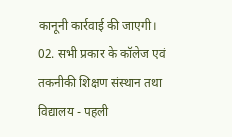कानूनी कार्रवाई की जाएगी।
02. सभी प्रकार के कॉलेज एवं तकनीकी शिक्षण संस्थान तथा विद्यालय - पहली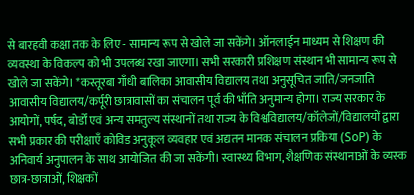से बारहवी कक्षा तक के लिए - सामान्य रूप से खोले जा सकेंगे। ऑनलाईन माध्यम से शिक्षण की व्यवस्था के विकल्प को भी उपलब्ध रखा जाएगा। सभी सरकारी प्रशिक्षण संस्थान भी सामान्य रूप से खोले जा सकेंगे। *कस्तूरबा गाँधी बालिका आवासीय विद्यालय तथा अनुसूचित जाति/जनजाति आवासीय विद्यालय/कर्पूरी छात्रावासों का संचालन पूर्व की भाँति अनुमान्य होगा। राज्य सरकार के आयोगों, पर्षद, बोर्डों एवं अन्य समतुल्य संस्थानों तथा राज्य के विश्वविद्यालय/कॉलेजों/विद्यालयों द्वारा सभी प्रकार की परीक्षाएँ कोविड अनुकूल व्यवहार एवं अद्यतन मानक संचालन प्रकिया (SoP) के अनिवार्य अनुपालन के साथ आयोजित की जा सकेंगी। स्वास्थ्य विभाग, शैक्षणिक संस्थानाओं के व्यस्क छात्र-छात्राओं, शिक्षकों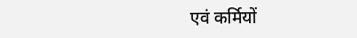एवं कर्मियों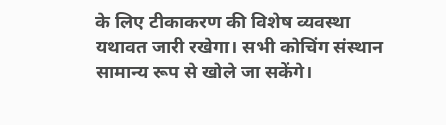के लिए टीकाकरण की विशेष व्यवस्था यथावत जारी रखेगा। सभी कोचिंग संस्थान सामान्य रूप से खोले जा सकेंगे।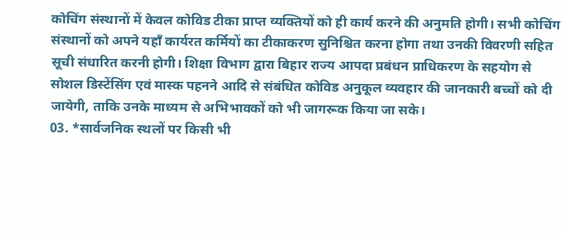कोचिंग संस्थानों में केवल कोविड टीका प्राप्त व्यक्तियों को ही कार्य करने की अनुमति होगी। सभी कोचिंग संस्थानों को अपने यहाँ कार्यरत कर्मियों का टीकाकरण सुनिश्चित करना होगा तथा उनकी विवरणी सहित सूची संधारित करनी होगी। शिक्षा विभाग द्वारा बिहार राज्य आपदा प्रबंधन प्राधिकरण के सहयोग से सोशल डिस्टेंसिंग एवं मास्क पहनने आदि से संबंधित कोविड अनुकूल व्यवहार की जानकारी बच्चों को दी जायेगी, ताकि उनके माध्यम से अभिभावकों को भी जागरूक किया जा सके।
03. *सार्वजनिक स्थलों पर किसी भी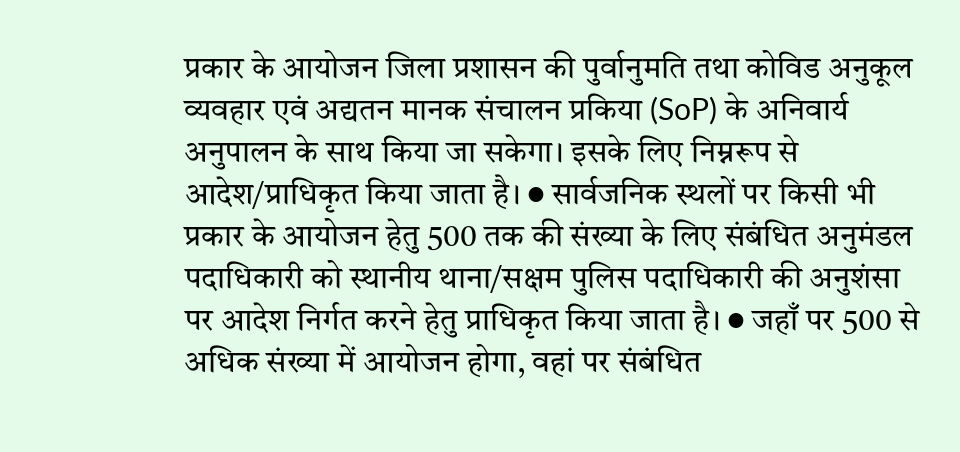प्रकार के आयोजन जिला प्रशासन की पुर्वानुमति तथा कोविड अनुकूल व्यवहार एवं अद्यतन मानक संचालन प्रकिया (SoP) के अनिवार्य अनुपालन के साथ किया जा सकेगा। इसके लिए निम्नरूप से आदेश/प्राधिकृत किया जाता है। ● सार्वजनिक स्थलों पर किसी भी प्रकार के आयोजन हेतु 500 तक की संख्या के लिए संबंधित अनुमंडल पदाधिकारी को स्थानीय थाना/सक्षम पुलिस पदाधिकारी की अनुशंसा पर आदेश निर्गत करने हेतु प्राधिकृत किया जाता है। ● जहाँ पर 500 से अधिक संख्या में आयोजन होगा, वहां पर संबंधित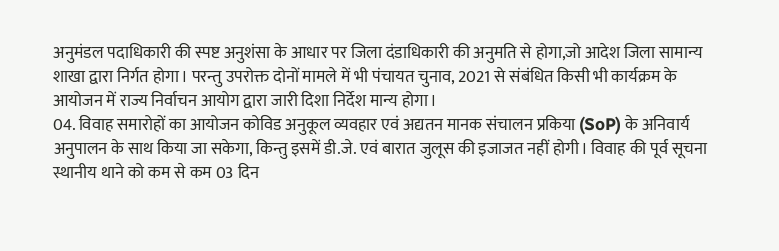अनुमंडल पदाधिकारी की स्पष्ट अनुशंसा के आधार पर जिला दंडाधिकारी की अनुमति से होगा,जो आदेश जिला सामान्य शाखा द्वारा निर्गत होगा। परन्तु उपरोक्त दोनों मामले में भी पंचायत चुनाव, 2021 से संबंधित किसी भी कार्यक्रम के आयोजन में राज्य निर्वाचन आयोग द्वारा जारी दिशा निर्देश मान्य होगा।
04. विवाह समारोहों का आयोजन कोविड अनुकूल व्यवहार एवं अद्यतन मानक संचालन प्रकिया (SoP) के अनिवार्य अनुपालन के साथ किया जा सकेगा, किन्तु इसमें डी.जे. एवं बारात जुलूस की इजाजत नहीं होगी। विवाह की पूर्व सूचना स्थानीय थाने को कम से कम 03 दिन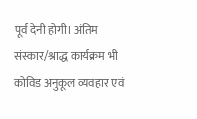पूर्व देनी होगी। अंतिम संस्कार/श्राद्ध कार्यक्रम भी कोविड अनुकूल व्यवहार एवं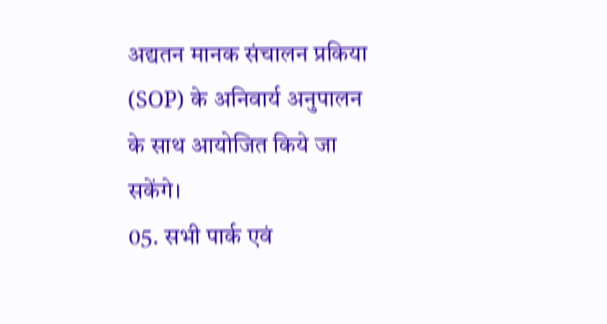अद्यतन मानक संचालन प्रकिया (SOP) के अनिवार्य अनुपालन के साथ आयोजित किये जा सकेंगे।
05. सभी पार्क एवं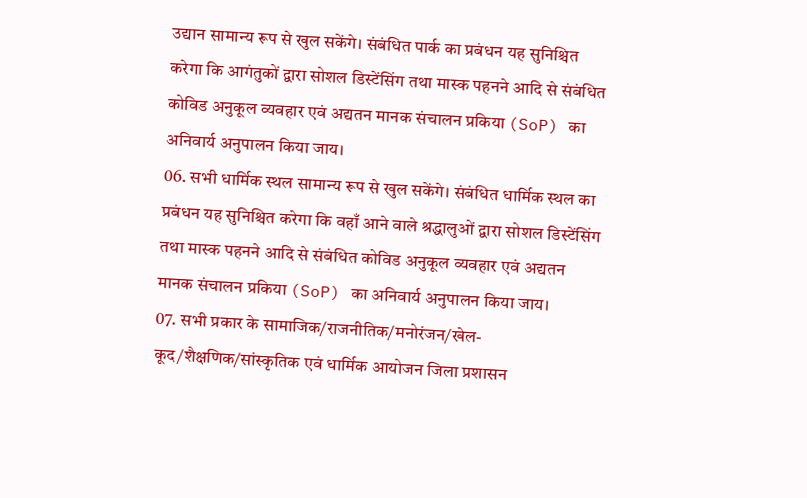उद्यान सामान्य रूप से खुल सकेंगे। संबंधित पार्क का प्रबंधन यह सुनिश्चित करेगा कि आगंतुकों द्वारा सोशल डिस्टेंसिंग तथा मास्क पहनने आदि से संबंधित कोविड अनुकूल व्यवहार एवं अद्यतन मानक संचालन प्रकिया (SoP) का अनिवार्य अनुपालन किया जाय।
06. सभी धार्मिक स्थल सामान्य रूप से खुल सकेंगे। संबंधित धार्मिक स्थल का प्रबंधन यह सुनिश्चित करेगा कि वहाँ आने वाले श्रद्धालुओं द्वारा सोशल डिस्टेंसिंग तथा मास्क पहनने आदि से संबंधित कोविड अनुकूल व्यवहार एवं अद्यतन मानक संचालन प्रकिया (SoP) का अनिवार्य अनुपालन किया जाय।
07. सभी प्रकार के सामाजिक/राजनीतिक/मनोरंजन/खेल-कूद/शैक्षणिक/सांस्कृतिक एवं धार्मिक आयोजन जिला प्रशासन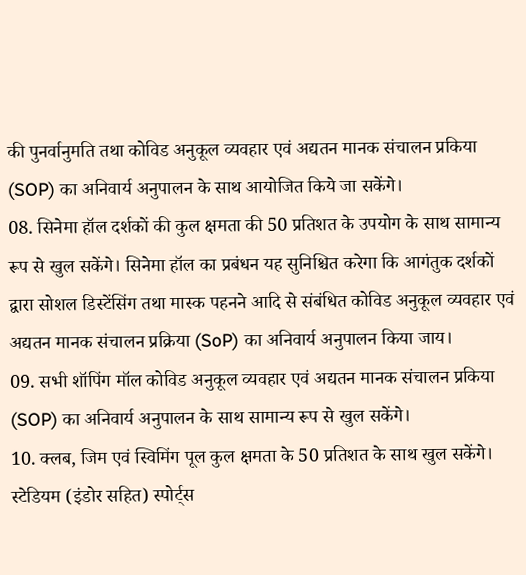की पुनर्वानुमति तथा कोविड अनुकूल व्यवहार एवं अद्यतन मानक संचालन प्रकिया (SOP) का अनिवार्य अनुपालन के साथ आयोजित किये जा सकेंगे।
08. सिनेमा हॉल दर्शकों की कुल क्षमता की 50 प्रतिशत के उपयोग के साथ सामान्य रूप से खुल सकेंगे। सिनेमा हॉल का प्रबंधन यह सुनिश्चित करेगा कि आगंतुक दर्शकों द्वारा सोशल डिस्टेंसिंग तथा मास्क पहनने आदि से संबंधित कोविड अनुकूल व्यवहार एवं अद्यतन मानक संचालन प्रक्रिया (SoP) का अनिवार्य अनुपालन किया जाय।
09. सभी शॉपिंग मॉल कोविड अनुकूल व्यवहार एवं अद्यतन मानक संचालन प्रकिया (SOP) का अनिवार्य अनुपालन के साथ सामान्य रूप से खुल सकेंगे।
10. क्लब, जिम एवं स्विमिंग पूल कुल क्षमता के 50 प्रतिशत के साथ खुल सकेंगे। स्टेडियम (इंडोर सहित) स्पोर्ट्स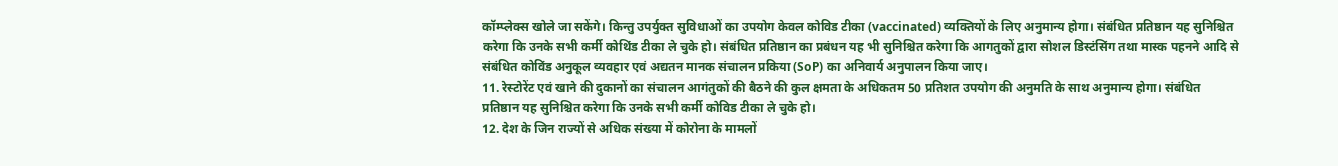कॉम्प्लेक्स खोले जा सकेंगे। किन्तु उपर्युक्त सुविधाओं का उपयोग केवल कोविड टीका (vaccinated) व्यक्तियों के लिए अनुमान्य होगा। संबंधित प्रतिष्ठान यह सुनिश्चित करेगा कि उनके सभी कर्मी कोथिंड टीका ले चुके हो। संबंधित प्रतिष्ठान का प्रबंधन यह भी सुनिश्चित करेगा कि आगतुकों द्वारा सोशल डिस्टंसिंग तथा मास्क पहनने आदि से संबंधित कोविंड अनुकूल व्यवहार एवं अद्यतन मानक संचालन प्रकिया (SoP) का अनिवार्य अनुपालन किया जाए।
11. रेस्टोरेंट एवं खाने की दुकानों का संचालन आगंतुकों की बैठने की कुल क्षमता के अधिकतम 50 प्रतिशत उपयोग की अनुमति के साथ अनुमान्य होगा। संबंधित प्रतिष्ठान यह सुनिश्चित करेगा कि उनके सभी कर्मी कोविड टीका ले चुके हो।
12. देश के जिन राज्यों से अधिक संख्या में कोरोना के मामलों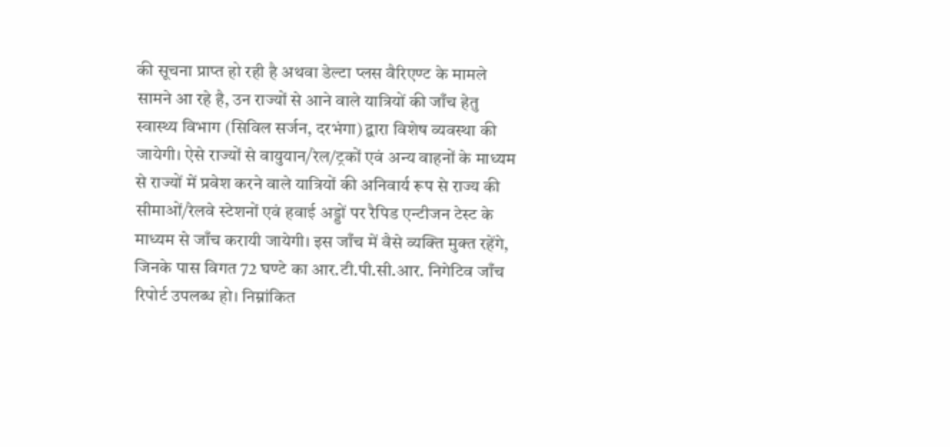की सूचना प्राप्त हो रही है अथवा डेल्टा प्लस वैरिएण्ट के मामले सामने आ रहे है, उन राज्यों से आने वाले यात्रियों की जाँच हेतु स्वास्थ्य विभाग (सिविल सर्जन, दरभंगा) द्वारा विशेष व्यवस्था की जायेगी। ऐसे राज्यों से वायुयान/रेल/ट्रकों एवं अन्य वाहनों के माध्यम से राज्यों में प्रवेश करने वाले यात्रियों की अनिवार्य रूप से राज्य की सीमाओं/रेलवे स्टेशनों एवं हवाई अड्डों पर रैपिड एन्टीजन टेस्ट के माध्यम से जाँच करायी जायेगी। इस जाँच में वैसे व्यक्ति मुक्त रहेंगे, जिनके पास विगत 72 घण्टे का आर.टी.पी.सी.आर. निगेटिव जाँच रिपोर्ट उपलब्ध हो। निम्नांकित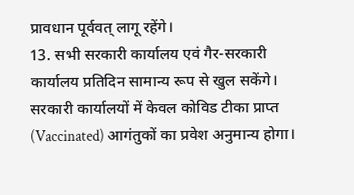प्रावधान पूर्ववत् लागू रहेंगे।
13. सभी सरकारी कार्यालय एवं गैर-सरकारी कार्यालय प्रतिदिन सामान्य रूप से खुल सकेंगे। सरकारी कार्यालयों में केवल कोविड टीका प्राप्त (Vaccinated) आगंतुकों का प्रवेश अनुमान्य होगा।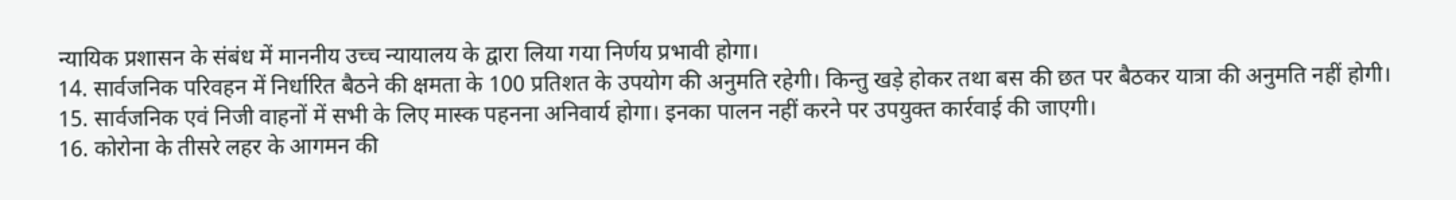न्यायिक प्रशासन के संबंध में माननीय उच्च न्यायालय के द्वारा लिया गया निर्णय प्रभावी होगा।
14. सार्वजनिक परिवहन में निर्धारित बैठने की क्षमता के 100 प्रतिशत के उपयोग की अनुमति रहेगी। किन्तु खड़े होकर तथा बस की छत पर बैठकर यात्रा की अनुमति नहीं होगी।
15. सार्वजनिक एवं निजी वाहनों में सभी के लिए मास्क पहनना अनिवार्य होगा। इनका पालन नहीं करने पर उपयुक्त कार्रवाई की जाएगी।
16. कोरोना के तीसरे लहर के आगमन की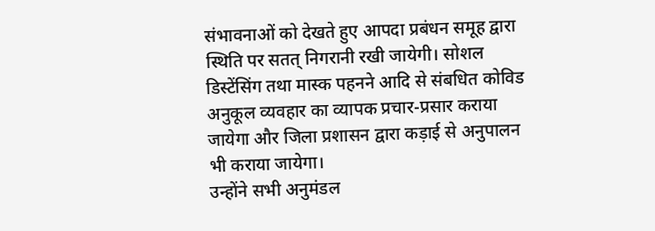संभावनाओं को देखते हुए आपदा प्रबंधन समूह द्वारा स्थिति पर सतत् निगरानी रखी जायेगी। सोशल डिस्टेंसिंग तथा मास्क पहनने आदि से संबधित कोविड अनुकूल व्यवहार का व्यापक प्रचार-प्रसार कराया जायेगा और जिला प्रशासन द्वारा कड़ाई से अनुपालन भी कराया जायेगा।
उन्होंने सभी अनुमंडल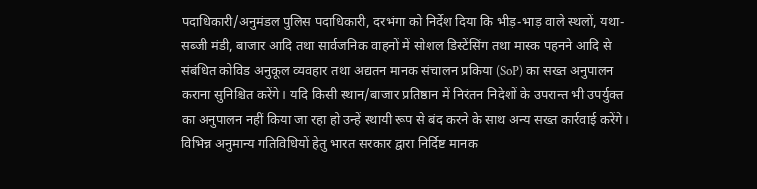पदाधिकारी/अनुमंडल पुलिस पदाधिकारी, दरभंगा को निर्देश दिया कि भीड़-भाड़ वाले स्थलों, यथा- सब्जी मंडी, बाजार आदि तथा सार्वजनिक वाहनों में सोशल डिस्टेंसिंग तथा मास्क पहनने आदि से संबंधित कोविड अनुकूल व्यवहार तथा अद्यतन मानक संचालन प्रकिया (SoP) का सख्त अनुपालन कराना सुनिश्चित करेंगे। यदि किसी स्थान/बाजार प्रतिष्ठान में निरंतन निदेशों के उपरान्त भी उपर्युक्त का अनुपालन नहीं किया जा रहा हो उन्हें स्थायी रूप से बंद करने के साथ अन्य सख्त कार्रवाई करेंगे। विभिन्न अनुमान्य गतिविधियों हेतु भारत सरकार द्वारा निर्दिष्ट मानक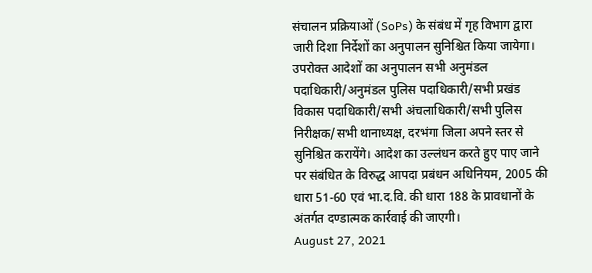संचालन प्रक्रियाओं (SoPs) के संबंध में गृह विभाग द्वारा जारी दिशा निर्देशों का अनुपालन सुनिश्चित किया जायेगा। उपरोक्त आदेशों का अनुपालन सभी अनुमंडल पदाधिकारी/अनुमंडल पुलिस पदाधिकारी/सभी प्रखंड विकास पदाधिकारी/सभी अंचलाधिकारी/सभी पुलिस निरीक्षक/सभी थानाध्यक्ष, दरभंगा जिला अपने स्तर से सुनिश्चित करायेंगे। आदेश का उल्लंधन करते हुए पाए जाने पर संबंधित के विरुद्ध आपदा प्रबंधन अधिनियम, 2005 की धारा 51-60 एवं भा.द.वि. की धारा 188 के प्रावधानों के अंतर्गत दण्डात्मक कार्रवाई की जाएगी।
August 27, 2021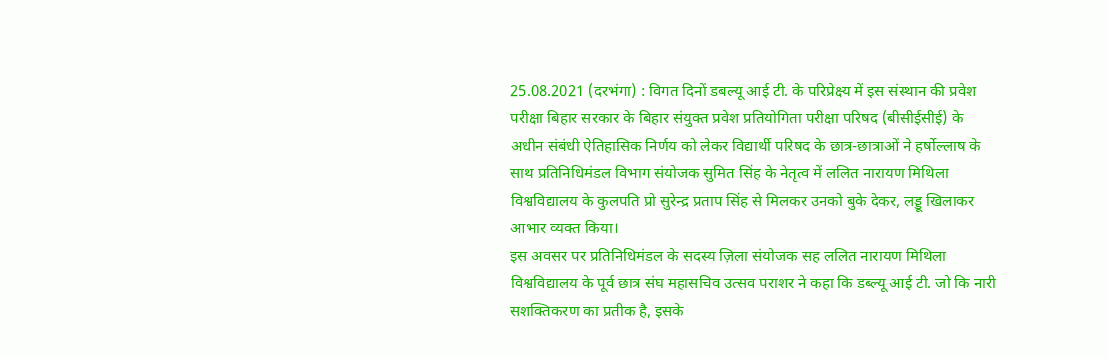25.08.2021 (दरभंगा) : विगत दिनों डबल्यू आई टी. के परिप्रेक्ष्य में इस संस्थान की प्रवेश परीक्षा बिहार सरकार के बिहार संयुक्त प्रवेश प्रतियोगिता परीक्षा परिषद (बीसीईसीई) के अधीन संबंधी ऐतिहासिक निर्णय को लेकर विद्यार्थी परिषद के छात्र-छात्राओं ने हर्षोल्लाष के साथ प्रतिनिधिमंडल विभाग संयोजक सुमित सिंह के नेतृत्व में ललित नारायण मिथिला विश्वविद्यालय के कुलपति प्रो सुरेन्द्र प्रताप सिंह से मिलकर उनको बुके देकर, लड्डू खिलाकर आभार व्यक्त किया।
इस अवसर पर प्रतिनिधिमंडल के सदस्य ज़िला संयोजक सह ललित नारायण मिथिला विश्वविद्यालय के पूर्व छात्र संघ महासचिव उत्सव पराशर ने कहा कि डब्ल्यू आई टी. जो कि नारी सशक्तिकरण का प्रतीक है, इसके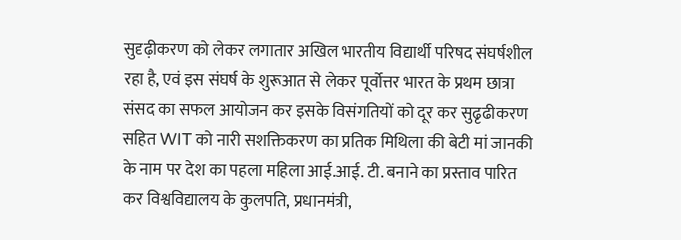सुदृढ़ीकरण को लेकर लगातार अखिल भारतीय विद्यार्थी परिषद संघर्षशील रहा है, एवं इस संघर्ष के शुरूआत से लेकर पूर्वोत्तर भारत के प्रथम छात्रा संसद का सफल आयोजन कर इसके विसंगतियों को दूर कर सुढृढीकरण सहित WIT को नारी सशक्तिकरण का प्रतिक मिथिला की बेटी मां जानकी के नाम पर देश का पहला महिला आई.आई. टी. बनाने का प्रस्ताव पारित कर विश्वविद्यालय के कुलपति, प्रधानमंत्री,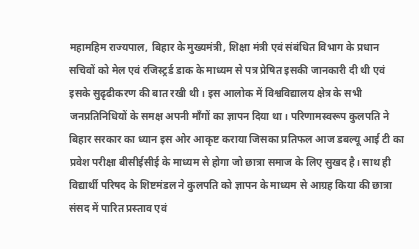महामहिम राज्यपाल, बिहार के मुख्यमंत्री, शिक्षा मंत्री एवं संबंधित विभाग के प्रधान सचिवों को मेल एवं रजिस्ट्रर्ड डाक के माध्यम से पत्र प्रेषित इसकी जानकारी दी थी एवं इसके सुढृढीकरण की बात रखी थी। इस आलोक में विश्वविद्यालय क्षेत्र के सभी जनप्रतिनिधियों के समक्ष अपनी माँगों का ज्ञापन दिया था। परिणामस्वरूप कुलपति ने बिहार सरकार का ध्यान इस ओर आकृष्ट कराया जिसका प्रतिफल आज डबल्यू आई टी का प्रवेश परीक्षा बीसीईसीई के माध्यम से होगा जो छात्रा समाज के लिए सुखद है। साथ ही विद्यार्थी परिषद के शिष्टमंडल ने कुलपति को ज्ञापन के माध्यम से आग्रह किया की छात्रा संसद में पारित प्रस्ताव एवं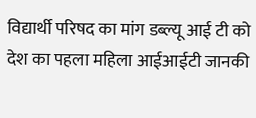विद्यार्थी परिषद का मांग डब्ल्यू आई टी को देश का पहला महिला आईआईटी जानकी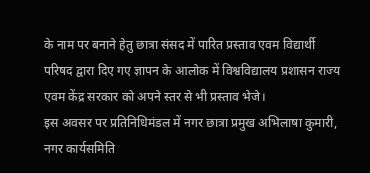के नाम पर बनाने हेतु छात्रा संसद में पारित प्रस्ताव एवम विद्यार्थी परिषद द्वारा दिए गए ज्ञापन के आलोक में विश्वविद्यालय प्रशासन राज्य एवम केंद्र सरकार को अपने स्तर से भी प्रस्ताव भेजे।
इस अवसर पर प्रतिनिधिमंडल में नगर छात्रा प्रमुख अभिलाषा कुमारी, नगर कार्यसमिति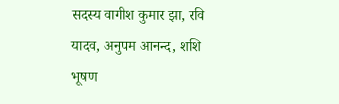सदस्य वागीश कुमार झा, रवि यादव, अनुपम आनन्द, शशि भूषण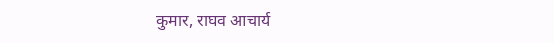कुमार, राघव आचार्य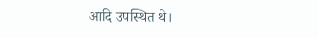आदि उपस्थित थे।